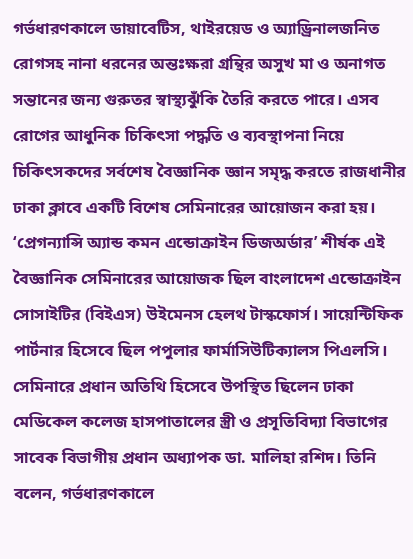গর্ভধারণকালে ডায়াবেটিস, থাইরয়েড ও অ্যাড্রিনালজনিত রোগসহ নানা ধরনের অন্তঃক্ষরা গ্রন্থির অসুখ মা ও অনাগত সন্তানের জন্য গুরুতর স্বাস্থ্যঝুঁকি তৈরি করতে পারে। এসব রোগের আধুনিক চিকিৎসা পদ্ধতি ও ব্যবস্থাপনা নিয়ে চিকিৎসকদের সর্বশেষ বৈজ্ঞানিক জ্ঞান সমৃদ্ধ করতে রাজধানীর ঢাকা ক্লাবে একটি বিশেষ সেমিনারের আয়োজন করা হয়। ‘প্রেগন্যান্সি অ্যান্ড কমন এন্ডোক্রাইন ডিজঅর্ডার’ শীর্ষক এই বৈজ্ঞানিক সেমিনারের আয়োজক ছিল বাংলাদেশ এন্ডোক্রাইন সোসাইটির (বিইএস) উইমেনস হেলথ টাস্কফোর্স। সায়েন্টিফিক পার্টনার হিসেবে ছিল পপুলার ফার্মাসিউটিক্যালস পিএলসি।
সেমিনারে প্রধান অতিথি হিসেবে উপস্থিত ছিলেন ঢাকা মেডিকেল কলেজ হাসপাতালের স্ত্রী ও প্রসূতিবিদ্যা বিভাগের সাবেক বিভাগীয় প্রধান অধ্যাপক ডা. মালিহা রশিদ। তিনি বলেন, গর্ভধারণকালে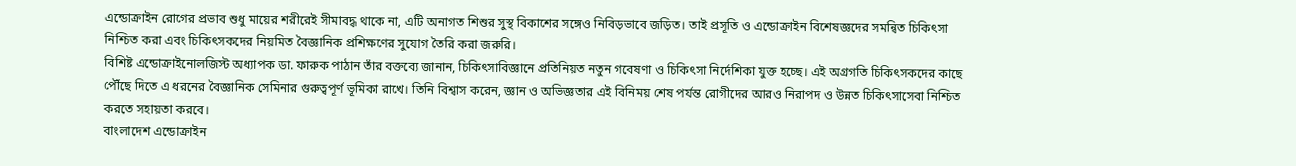এন্ডোক্রাইন রোগের প্রভাব শুধু মায়ের শরীরেই সীমাবদ্ধ থাকে না, এটি অনাগত শিশুর সুস্থ বিকাশের সঙ্গেও নিবিড়ভাবে জড়িত। তাই প্রসূতি ও এন্ডোক্রাইন বিশেষজ্ঞদের সমন্বিত চিকিৎসা নিশ্চিত করা এবং চিকিৎসকদের নিয়মিত বৈজ্ঞানিক প্রশিক্ষণের সুযোগ তৈরি করা জরুরি।
বিশিষ্ট এন্ডোক্রাইনোলজিস্ট অধ্যাপক ডা. ফারুক পাঠান তাঁর বক্তব্যে জানান, চিকিৎসাবিজ্ঞানে প্রতিনিয়ত নতুন গবেষণা ও চিকিৎসা নির্দেশিকা যুক্ত হচ্ছে। এই অগ্রগতি চিকিৎসকদের কাছে পৌঁছে দিতে এ ধরনের বৈজ্ঞানিক সেমিনার গুরুত্বপূর্ণ ভূমিকা রাখে। তিনি বিশ্বাস করেন, জ্ঞান ও অভিজ্ঞতার এই বিনিময় শেষ পর্যন্ত রোগীদের আরও নিরাপদ ও উন্নত চিকিৎসাসেবা নিশ্চিত করতে সহায়তা করবে।
বাংলাদেশ এন্ডোক্রাইন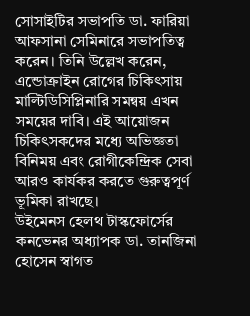সোসাইটির সভাপতি ডা. ফারিয়া আফসানা সেমিনারে সভাপতিত্ব করেন। তিনি উল্লেখ করেন, এন্ডোক্রাইন রোগের চিকিৎসায় মাল্টিডিসিপ্লিনারি সমন্বয় এখন সময়ের দাবি। এই আয়োজন চিকিৎসকদের মধ্যে অভিজ্ঞতা বিনিময় এবং রোগীকেন্দ্রিক সেবা আরও কার্যকর করতে গুরুত্বপূর্ণ ভূমিকা রাখছে।
উইমেনস হেলথ টাস্কফোর্সের কনভেনর অধ্যাপক ডা. তানজিনা হোসেন স্বাগত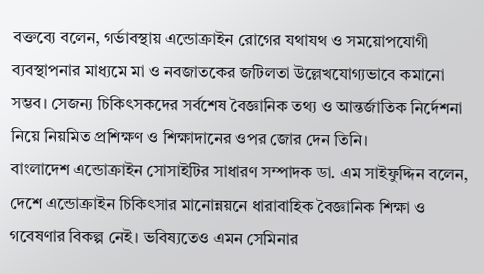বক্তব্যে বলেন, গর্ভাবস্থায় এন্ডোক্রাইন রোগের যথাযথ ও সময়োপযোগী ব্যবস্থাপনার মাধ্যমে মা ও নবজাতকের জটিলতা উল্লেখযোগ্যভাবে কমানো সম্ভব। সেজন্য চিকিৎসকদের সর্বশেষ বৈজ্ঞানিক তথ্য ও আন্তর্জাতিক নির্দেশনা নিয়ে নিয়মিত প্রশিক্ষণ ও শিক্ষাদানের ওপর জোর দেন তিনি।
বাংলাদেশ এন্ডোক্রাইন সোসাইটির সাধারণ সম্পাদক ডা. এম সাইফুদ্দিন বলেন, দেশে এন্ডোক্রাইন চিকিৎসার মানোন্নয়নে ধারাবাহিক বৈজ্ঞানিক শিক্ষা ও গবেষণার বিকল্প নেই। ভবিষ্যতেও এমন সেমিনার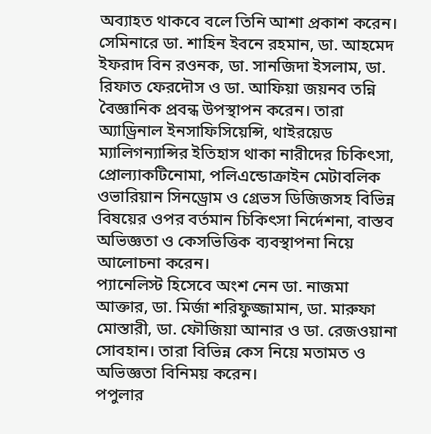অব্যাহত থাকবে বলে তিনি আশা প্রকাশ করেন।
সেমিনারে ডা. শাহিন ইবনে রহমান, ডা. আহমেদ ইফরাদ বিন রওনক, ডা. সানজিদা ইসলাম, ডা. রিফাত ফেরদৌস ও ডা. আফিয়া জয়নব তন্নি বৈজ্ঞানিক প্রবন্ধ উপস্থাপন করেন। তারা অ্যাড্রিনাল ইনসাফিসিয়েন্সি, থাইরয়েড ম্যালিগন্যান্সির ইতিহাস থাকা নারীদের চিকিৎসা, প্রোল্যাকটিনোমা, পলিএন্ডোক্রাইন মেটাবলিক ওভারিয়ান সিনড্রোম ও গ্রেভস ডিজিজসহ বিভিন্ন বিষয়ের ওপর বর্তমান চিকিৎসা নির্দেশনা, বাস্তব অভিজ্ঞতা ও কেসভিত্তিক ব্যবস্থাপনা নিয়ে আলোচনা করেন।
প্যানেলিস্ট হিসেবে অংশ নেন ডা. নাজমা আক্তার, ডা. মির্জা শরিফুজ্জামান, ডা. মারুফা মোস্তারী, ডা. ফৌজিয়া আনার ও ডা. রেজওয়ানা সোবহান। তারা বিভিন্ন কেস নিয়ে মতামত ও অভিজ্ঞতা বিনিময় করেন।
পপুলার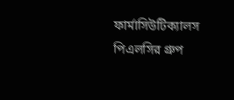ফার্মাসিউটিক্যালস পিএলসির গ্রুপ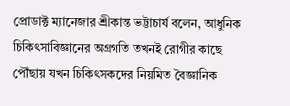প্রোডাক্ট ম্যানেজার শ্রীকান্ত ভট্টাচার্য বলেন, আধুনিক চিকিৎসাবিজ্ঞানের অগ্রগতি তখনই রোগীর কাছে পৌঁছায় যখন চিকিৎসকদের নিয়মিত বৈজ্ঞানিক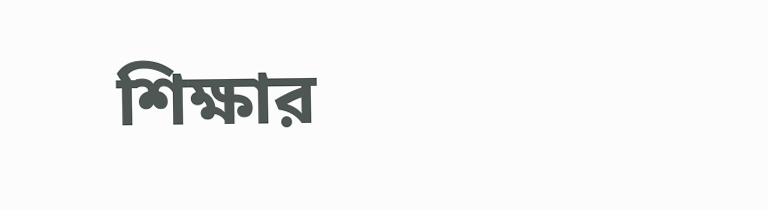শিক্ষার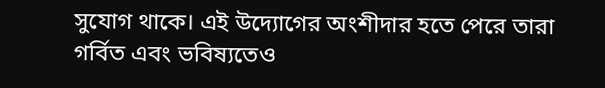সুযোগ থাকে। এই উদ্যোগের অংশীদার হতে পেরে তারা গর্বিত এবং ভবিষ্যতেও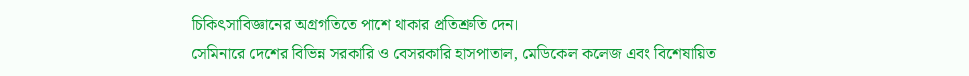চিকিৎসাবিজ্ঞানের অগ্রগতিতে পাশে থাকার প্রতিশ্রুতি দেন।
সেমিনারে দেশের বিভিন্ন সরকারি ও বেসরকারি হাসপাতাল, মেডিকেল কলেজ এবং বিশেষায়িত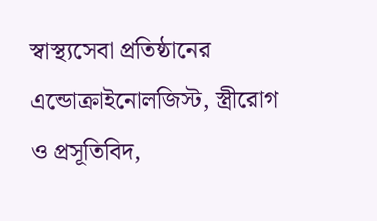স্বাস্থ্যসেবা প্রতিষ্ঠানের এন্ডোক্রাইনোলজিস্ট, স্ত্রীরোগ ও প্রসূতিবিদ,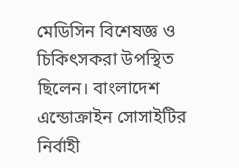মেডিসিন বিশেষজ্ঞ ও চিকিৎসকরা উপস্থিত ছিলেন। বাংলাদেশ এন্ডোক্রাইন সোসাইটির নির্বাহী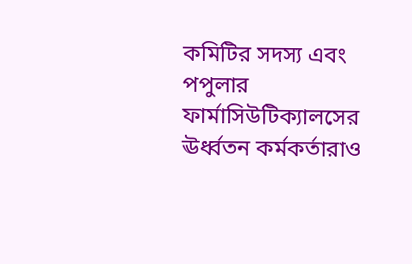কমিটির সদস্য এবং পপুলার ফার্মাসিউটিক্যালসের ঊর্ধ্বতন কর্মকর্তারাও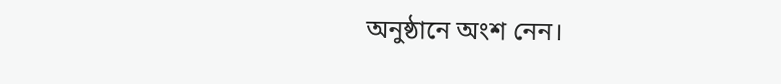অনুষ্ঠানে অংশ নেন।